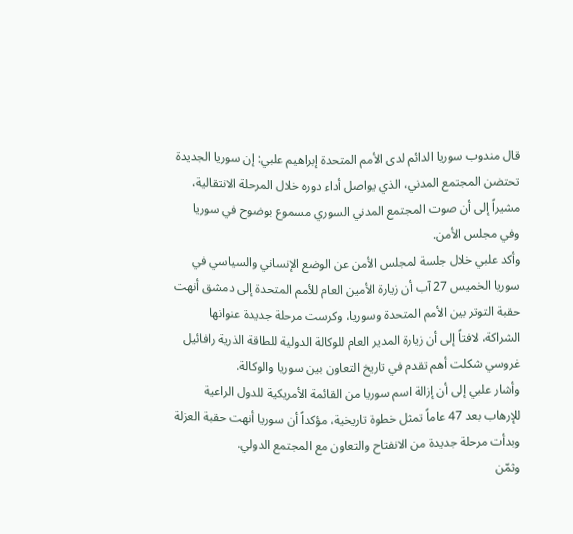قال مندوب سوريا الدائم لدى الأمم المتحدة إبراهيم علبي: إن سوريا الجديدة تحتضن المجتمع المدني، الذي يواصل أداء دوره خلال المرحلة الانتقالية، مشيراً إلى أن صوت المجتمع المدني السوري مسموع بوضوح في سوريا وفي مجلس الأمن.
وأكد علبي خلال جلسة لمجلس الأمن عن الوضع الإنساني والسياسي في سوريا الخميس 27 آب أن زيارة الأمين العام للأمم المتحدة إلى دمشق أنهت حقبة التوتر بين الأمم المتحدة وسوريا، وكرست مرحلة جديدة عنوانها الشراكة، لافتاً إلى أن زيارة المدير العام للوكالة الدولية للطاقة الذرية رافائيل غروسي شكلت أهم تقدم في تاريخ التعاون بين سوريا والوكالة.
وأشار علبي إلى أن إزالة اسم سوريا من القائمة الأمريكية للدول الراعية للإرهاب بعد 47 عاماً تمثل خطوة تاريخية، مؤكداً أن سوريا أنهت حقبة العزلة وبدأت مرحلة جديدة من الانفتاح والتعاون مع المجتمع الدولي.
وثمّن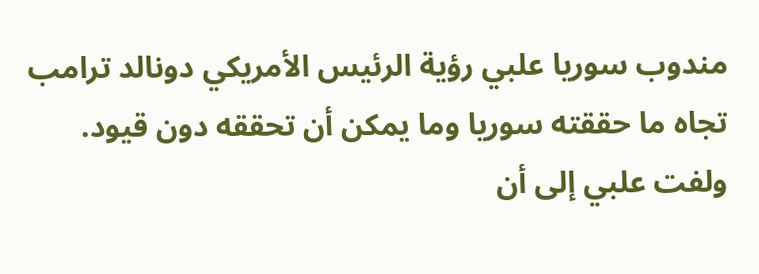مندوب سوريا علبي رؤية الرئيس الأمريكي دونالد ترامب تجاه ما حققته سوريا وما يمكن أن تحققه دون قيود.
ولفت علبي إلى أن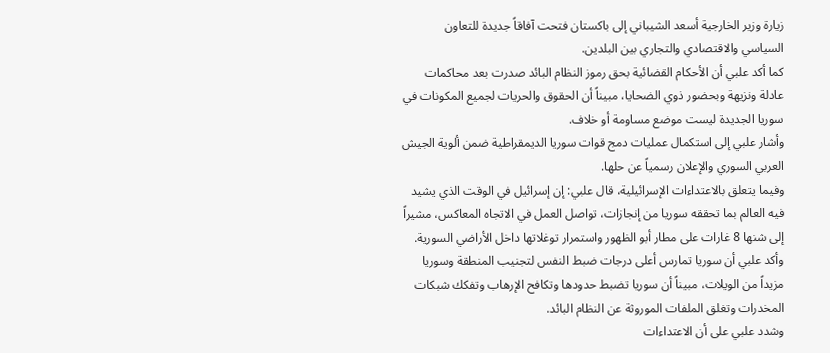زيارة وزير الخارجية أسعد الشيباني إلى باكستان فتحت آفاقاً جديدة للتعاون السياسي والاقتصادي والتجاري بين البلدين.
كما أكد علبي أن الأحكام القضائية بحق رموز النظام البائد صدرت بعد محاكمات عادلة ونزيهة وبحضور ذوي الضحايا، مبيناً أن الحقوق والحريات لجميع المكونات في سوريا الجديدة ليست موضع مساومة أو خلاف.
وأشار علبي إلى استكمال عمليات دمج قوات سوريا الديمقراطية ضمن ألوية الجيش العربي السوري والإعلان رسمياً عن حلها.
وفيما يتعلق بالاعتداءات الإسرائيلية، قال علبي: إن إسرائيل في الوقت الذي يشيد فيه العالم بما تحققه سوريا من إنجازات، تواصل العمل في الاتجاه المعاكس، مشيراً إلى شنها 8 غارات على مطار أبو الظهور واستمرار توغلاتها داخل الأراضي السورية.
وأكد علبي أن سوريا تمارس أعلى درجات ضبط النفس لتجنيب المنطقة وسوريا مزيداً من الويلات، مبيناً أن سوريا تضبط حدودها وتكافح الإرهاب وتفكك شبكات المخدرات وتغلق الملفات الموروثة عن النظام البائد.
وشدد علبي على أن الاعتداءات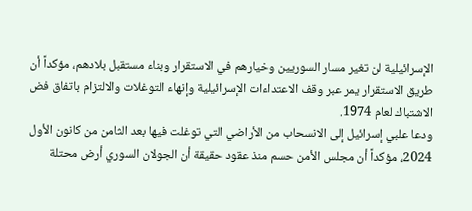الإسرائيلية لن تغير مسار السوريين وخيارهم في الاستقرار وبناء مستقبل بلادهم، مؤكداً أن طريق الاستقرار يمر عبر وقف الاعتداءات الإسرائيلية وإنهاء التوغلات والالتزام باتفاق فض الاشتباك لعام 1974.
ودعا علبي إسرائيل إلى الانسحاب من الأراضي التي توغلت فيها بعد الثامن من كانون الأول 2024، مؤكداً أن مجلس الأمن حسم منذ عقود حقيقة أن الجولان السوري أرض محتلة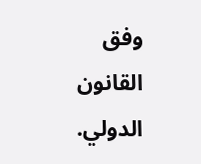وفق القانون الدولي.